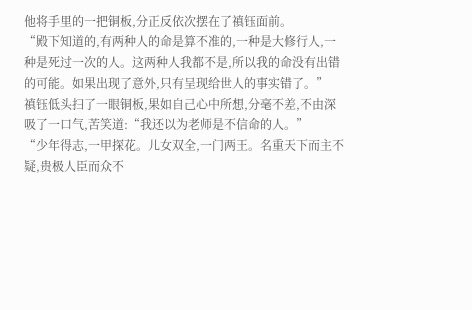他将手里的一把铜板,分正反依次摆在了禛钰面前。
“殿下知道的,有两种人的命是算不准的,一种是大修行人,一种是死过一次的人。这两种人我都不是,所以我的命没有出错的可能。如果出现了意外,只有呈现给世人的事实错了。”
禛钰低头扫了一眼铜板,果如自己心中所想,分毫不差,不由深吸了一口气,苦笑道:“我还以为老师是不信命的人。”
“少年得志,一甲探花。儿女双全,一门两王。名重天下而主不疑,贵极人臣而众不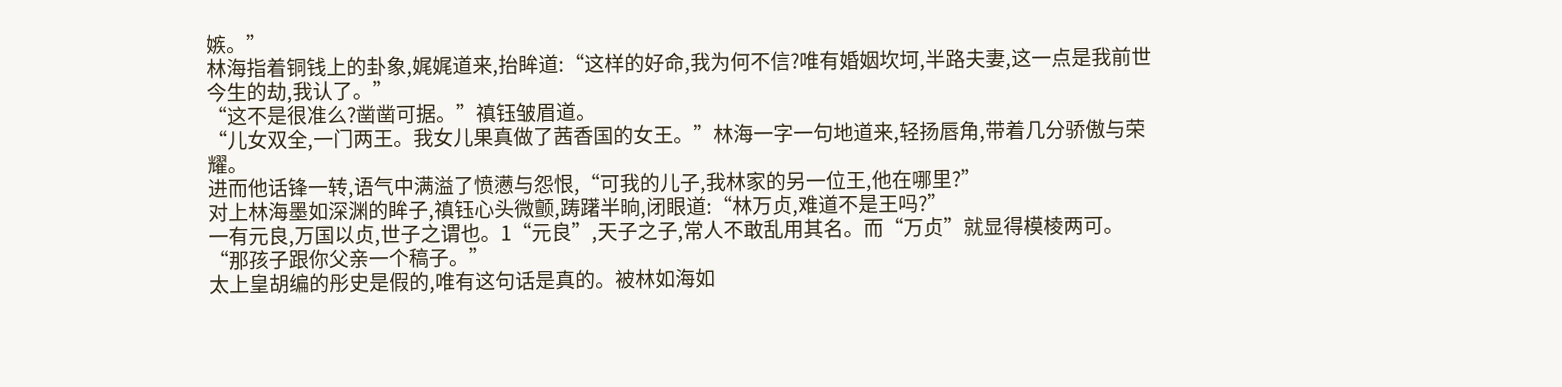嫉。”
林海指着铜钱上的卦象,娓娓道来,抬眸道:“这样的好命,我为何不信?唯有婚姻坎坷,半路夫妻,这一点是我前世今生的劫,我认了。”
“这不是很准么?凿凿可据。”禛钰皱眉道。
“儿女双全,一门两王。我女儿果真做了茜香国的女王。”林海一字一句地道来,轻扬唇角,带着几分骄傲与荣耀。
进而他话锋一转,语气中满溢了愤懑与怨恨,“可我的儿子,我林家的另一位王,他在哪里?”
对上林海墨如深渊的眸子,禛钰心头微颤,踌躇半晌,闭眼道:“林万贞,难道不是王吗?”
一有元良,万国以贞,世子之谓也。1“元良”,天子之子,常人不敢乱用其名。而“万贞”就显得模棱两可。
“那孩子跟你父亲一个稿子。”
太上皇胡编的彤史是假的,唯有这句话是真的。被林如海如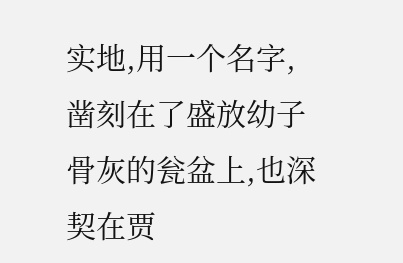实地,用一个名字,凿刻在了盛放幼子骨灰的瓮盆上,也深契在贾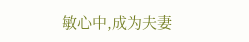敏心中,成为夫妻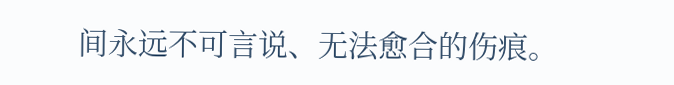间永远不可言说、无法愈合的伤痕。